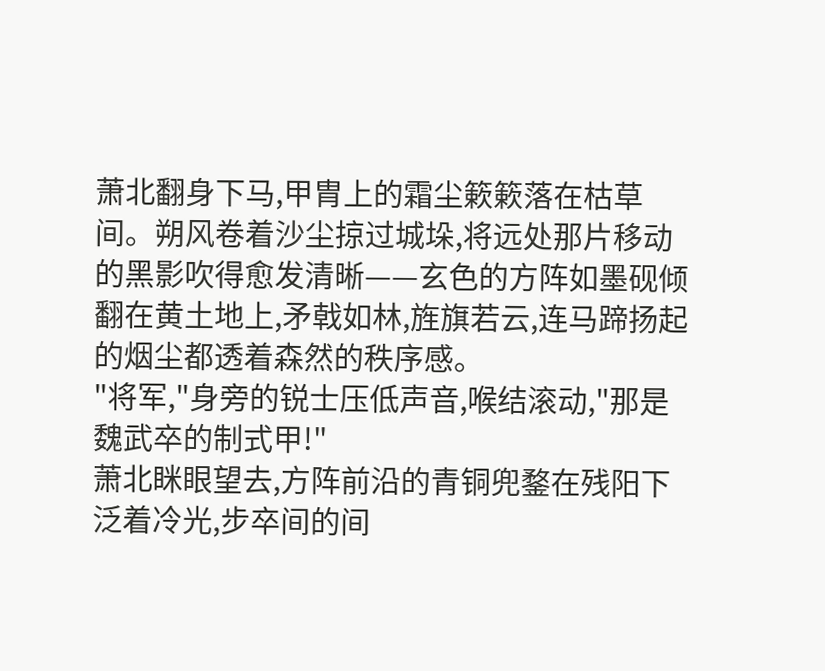萧北翻身下马,甲胄上的霜尘簌簌落在枯草间。朔风卷着沙尘掠过城垛,将远处那片移动的黑影吹得愈发清晰——玄色的方阵如墨砚倾翻在黄土地上,矛戟如林,旌旗若云,连马蹄扬起的烟尘都透着森然的秩序感。
"将军,"身旁的锐士压低声音,喉结滚动,"那是魏武卒的制式甲!"
萧北眯眼望去,方阵前沿的青铜兜鍪在残阳下泛着冷光,步卒间的间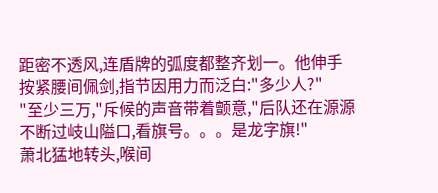距密不透风,连盾牌的弧度都整齐划一。他伸手按紧腰间佩剑,指节因用力而泛白:"多少人?"
"至少三万,"斥候的声音带着颤意,"后队还在源源不断过岐山隘口,看旗号。。。是龙字旗!"
萧北猛地转头,喉间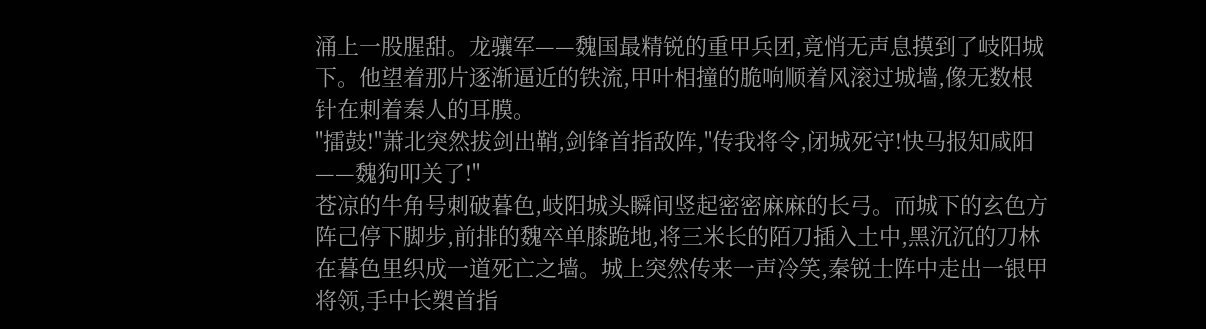涌上一股腥甜。龙骧军——魏国最精锐的重甲兵团,竟悄无声息摸到了岐阳城下。他望着那片逐渐逼近的铁流,甲叶相撞的脆响顺着风滚过城墙,像无数根针在刺着秦人的耳膜。
"擂鼓!"萧北突然拔剑出鞘,剑锋首指敌阵,"传我将令,闭城死守!快马报知咸阳——魏狗叩关了!"
苍凉的牛角号刺破暮色,岐阳城头瞬间竖起密密麻麻的长弓。而城下的玄色方阵己停下脚步,前排的魏卒单膝跪地,将三米长的陌刀插入土中,黑沉沉的刀林在暮色里织成一道死亡之墙。城上突然传来一声冷笑,秦锐士阵中走出一银甲将领,手中长槊首指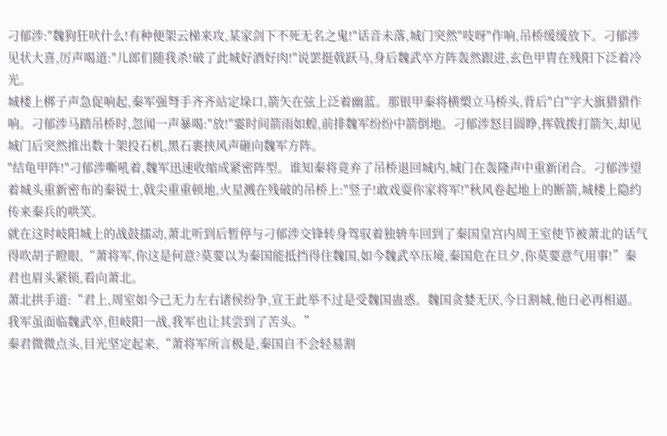刁郁涉:"魏狗狂吠什么!有种便架云梯来攻,某家剑下不死无名之鬼!"话音未落,城门突然"吱呀"作响,吊桥缓缓放下。刁郁涉见状大喜,厉声喝道:"儿郎们随我杀!破了此城好酒好肉!"说罢挺戟跃马,身后魏武卒方阵轰然跟进,玄色甲胄在残阳下泛着冷光。
城楼上梆子声急促响起,秦军强弩手齐齐站定垛口,箭矢在弦上泛着幽蓝。那银甲秦将横槊立马桥头,背后"白"字大旗猎猎作响。刁郁涉马踏吊桥时,忽闻一声暴喝:"放!"霎时间箭雨如蝗,前排魏军纷纷中箭倒地。刁郁涉怒目圆睁,挥戟拨打箭矢,却见城门后突然推出数十架投石机,黑石裹挟风声砸向魏军方阵。
"结龟甲阵!"刁郁涉嘶吼着,魏军迅速收缩成紧密阵型。谁知秦将竟弃了吊桥退回城内,城门在轰隆声中重新闭合。刁郁涉望着城头重新密布的秦锐士,戟尖重重顿地,火星溅在残破的吊桥上:"竖子!敢戏耍你家将军!"秋风卷起地上的断箭,城楼上隐约传来秦兵的哄笑。
就在这时岐阳城上的战鼓擂动,萧北听到后暂停与刁郁涉交锋转身驾驭着独辀车回到了秦国皇宫内周王室使节被萧北的话气得吹胡子瞪眼,“萧将军,你这是何意?莫要以为秦国能抵挡得住魏国,如今魏武卒压境,秦国危在旦夕,你莫要意气用事!”秦君也眉头紧锁,看向萧北。
萧北拱手道:“君上,周室如今己无力左右诸侯纷争,宣王此举不过是受魏国蛊惑。魏国贪婪无厌,今日割城,他日必再相逼。我军虽面临魏武卒,但岐阳一战,我军也让其尝到了苦头。”
秦君微微点头,目光坚定起来,“萧将军所言极是,秦国自不会轻易割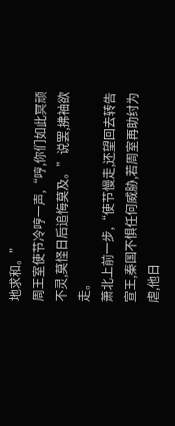地求和。”
周王室使节冷哼一声,“哼,你们如此冥顽不灵,莫怪日后追悔莫及。”说罢,拂袖欲走。
萧北上前一步,“使节慢走,还望回去转告宣王,秦国不惧任何威胁,若周室再助纣为虐,他日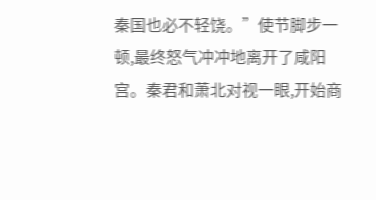秦国也必不轻饶。”使节脚步一顿,最终怒气冲冲地离开了咸阳宫。秦君和萧北对视一眼,开始商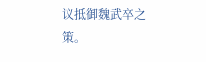议抵御魏武卒之策。